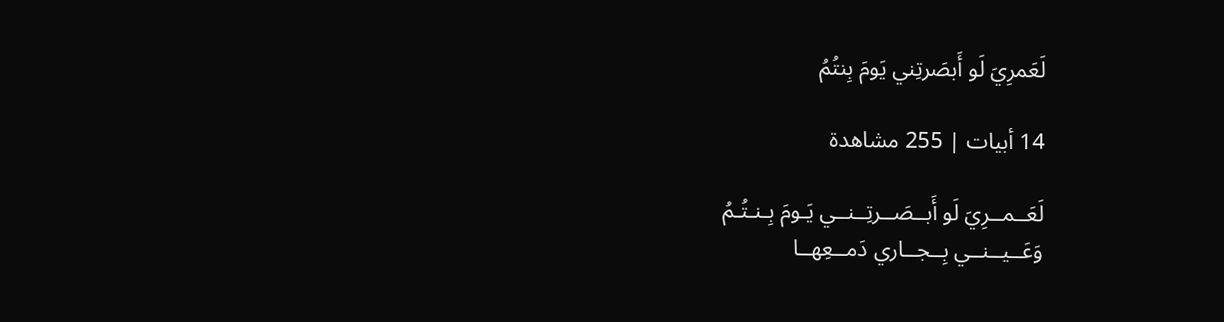لَعَمرِيَ لَو أَبصَرتِني يَومَ بِنتُمُ

14 أبيات | 255 مشاهدة

لَعَــمــرِيَ لَو أَبــصَــرتِــنــي يَـومَ بِـنـتُـمُ
وَعَــيــنــي بِــجــاري دَمــعِهــا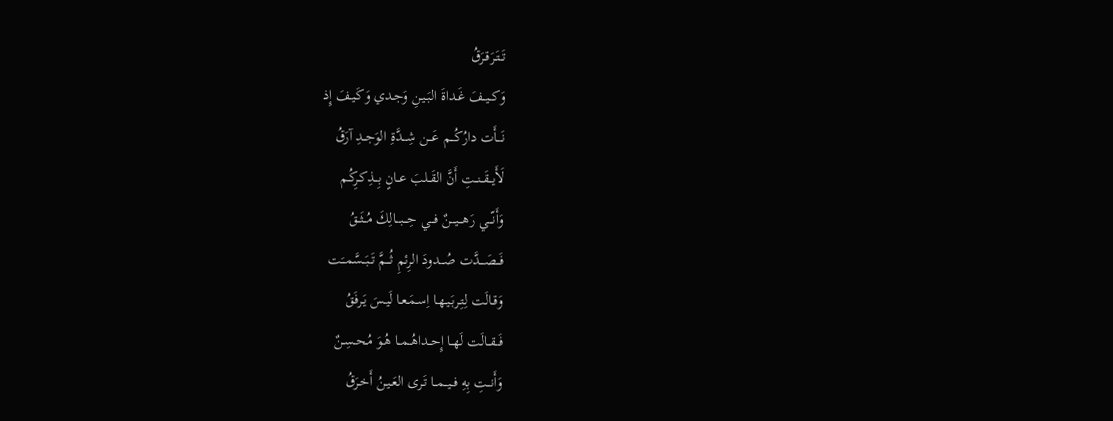تَــتَـرَقـرَقُ
وَكــيــفَ غَـداةَ البَـيـنِ وَجـدي وَكَـيـفَ إِذ
نَـــأَت دارُكُـــم عَـــن شِـــدَّةِ الوَجــدِ آرَقُ
لَأَيــقَــنــتِ أَنَّ القَــلبَ عــانٍ بِــذِكـرِكُـم
وَأَنّـــي رَهـــيـــنٌ فـــي حِـــبـــالِكَ مُــثَــقُ
فَـــصَـــدَّت صُـــدودَ الرِئمِ ثُـــمَّ تَــبَــسَّمــَت
وَقـالَت لِتِـربَـيـهـا اِسـمَـعـا لَيـسَ يَـرفَقُ
فَــقــالَت لَهــا إِحــداهُــمــا هُـوَ مُـحـسِـنٌ
وَأَنــتِ بِهِ فــيــمــا تَـرى العَـيـنُ أَخـرَقُ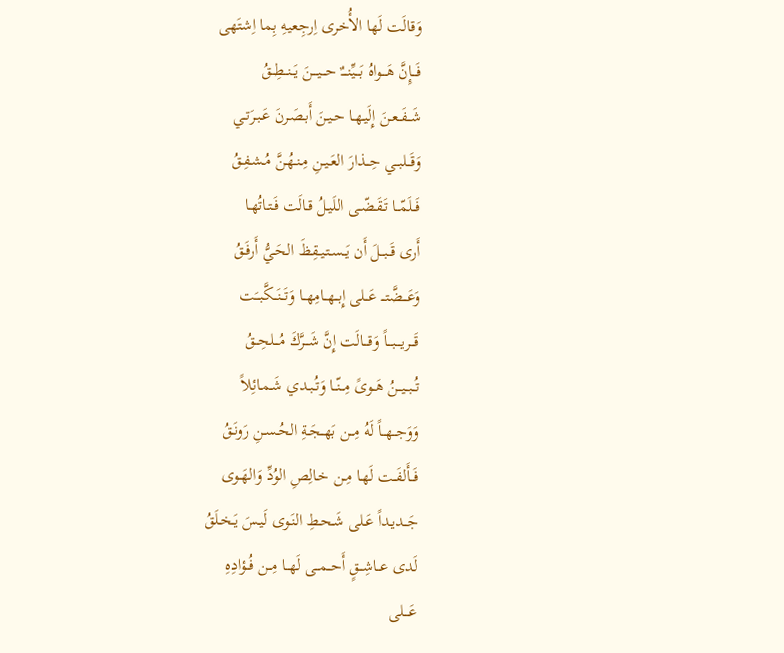وَقالَت لَها الأُخرى اِرجِعيهِ بِما اِشتَهى
فَـــإِنَّ هَـــواهُ بَـــيِّنـــٌ حـــيـــنَ يَــنــطِــقُ
شَــفَــعـنَ إِلَيـهـا حـيـنَ أَبـصَـرنَ عَـبـرَتـي
وَقَــلبــي حِــذارَ العَـيـنِ مِـنـهُـنَّ مُـشـفِـقُ
فَــلَمّــا تَـقَـضّـى اللَيـلُ قـالَت فَـتـاتُهـا
أَرى قَــبــلَ أَن يَــسـتـيـقِـظَ الحَـيُّ أَرفَـقُ
وَعَـــضَّتـــ عَــلى إِبــهــامِهــا وَتَــنَــكَّبــَت
قَـــريـــبـــاً وَقـــالَت إِنَّ شَـــرَّكَ مُـــلحِــقُ
تُــبــيــنُ هَــوىً مِــنّــا وَتُـبـدي شَـمـائِلاً
وَوَجــهــاً لَهُ مِــن بَهــجَـةِ الحُـسـنِ رَونَـقُ
فَــأَلفَــت لَهـا مِـن خـالِصِ الوُدِّ وَالهَـوى
جَــديـداً عَـلى شَـحـطِ النَـوى لَيـسَ يَـخـلَقُ
لَدى عــاشِــقٍ أَحــمــى لَهــا مِــن فُــؤادِهِ
عَـــلى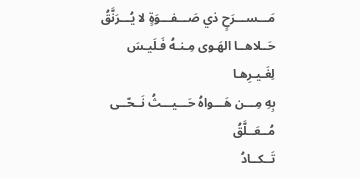مَـــســـرَحٍ ذي صَـــفـــوَةٍ لا يُـــرَنَّقُ
حَــلاهــا الهَـوى مِـنـهُ فَـلَيـسَ لِغَـيـرِهـا
بِهِ مِـــن هَـــواهُ حَـــيـــثُ نَــحّــى مُــعَــلَّقُ
تَــكــادُ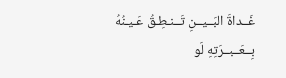غَــداةَ البَــيــنِ تَــنـطِـقُ عَـيـنُهُ
بِــعَــبــرَتِهِ لَو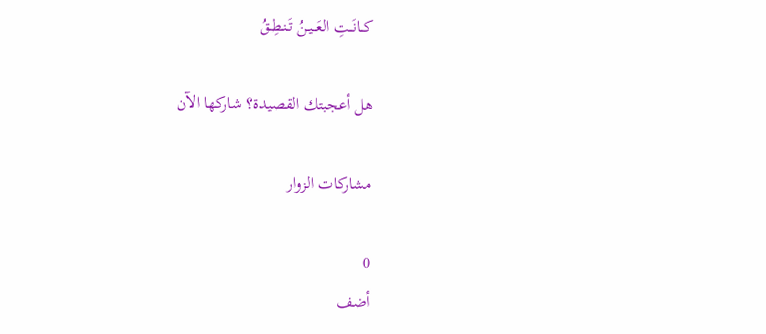كــانَــتِ العَــيـنُ تَـنـطِـقُ

هل أعجبتك القصيدة؟ شاركها الآن

مشاركات الزوار

0
أضف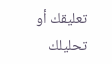تعليقك أو تحليلك